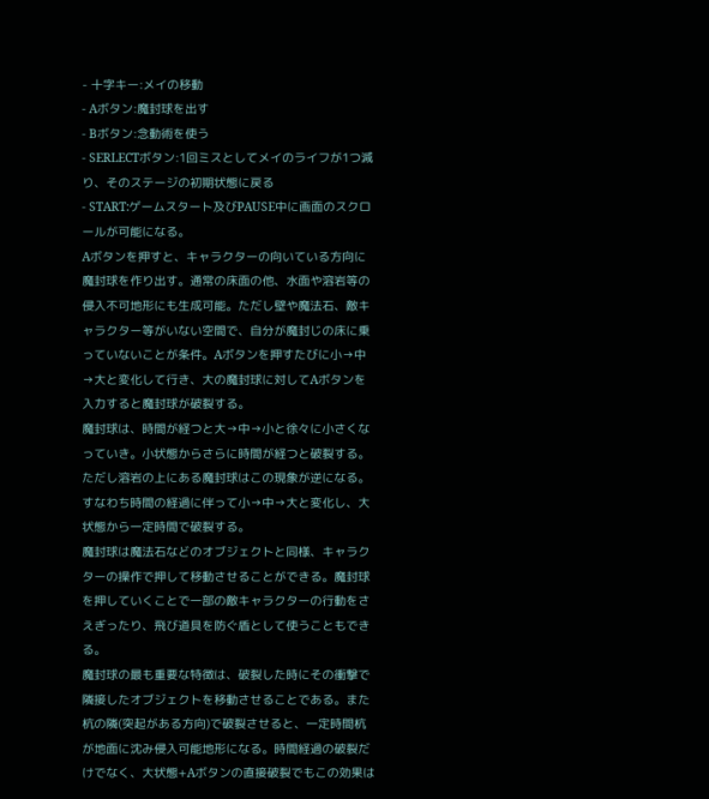- 十字キー:メイの移動
- Aボタン:魔封球を出す
- Bボタン:念動術を使う
- SERLECTボタン:1回ミスとしてメイのライフが1つ減り、そのステージの初期状態に戻る
- START:ゲームスタート及びPAUSE中に画面のスクロールが可能になる。
Aボタンを押すと、キャラクターの向いている方向に魔封球を作り出す。通常の床面の他、水面や溶岩等の侵入不可地形にも生成可能。ただし壁や魔法石、敵キャラクター等がいない空間で、自分が魔封じの床に乗っていないことが条件。Aボタンを押すたびに小→中→大と変化して行き、大の魔封球に対してAボタンを入力すると魔封球が破裂する。
魔封球は、時間が経つと大→中→小と徐々に小さくなっていき。小状態からさらに時間が経つと破裂する。ただし溶岩の上にある魔封球はこの現象が逆になる。すなわち時間の経過に伴って小→中→大と変化し、大状態から一定時間で破裂する。
魔封球は魔法石などのオブジェクトと同様、キャラクターの操作で押して移動させることができる。魔封球を押していくことで一部の敵キャラクターの行動をさえぎったり、飛び道具を防ぐ盾として使うこともできる。
魔封球の最も重要な特徴は、破裂した時にその衝撃で隣接したオブジェクトを移動させることである。また杭の隣(突起がある方向)で破裂させると、一定時間杭が地面に沈み侵入可能地形になる。時間経過の破裂だけでなく、大状態+Aボタンの直接破裂でもこの効果は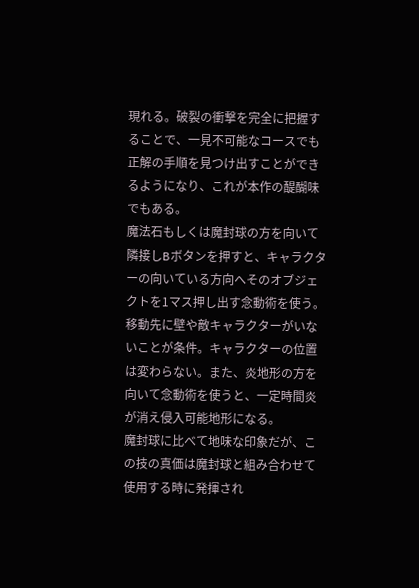現れる。破裂の衝撃を完全に把握することで、一見不可能なコースでも正解の手順を見つけ出すことができるようになり、これが本作の醍醐味でもある。
魔法石もしくは魔封球の方を向いて隣接しBボタンを押すと、キャラクターの向いている方向へそのオブジェクトを1マス押し出す念動術を使う。移動先に壁や敵キャラクターがいないことが条件。キャラクターの位置は変わらない。また、炎地形の方を向いて念動術を使うと、一定時間炎が消え侵入可能地形になる。
魔封球に比べて地味な印象だが、この技の真価は魔封球と組み合わせて使用する時に発揮され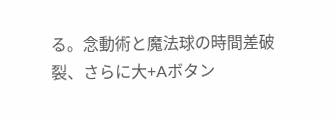る。念動術と魔法球の時間差破裂、さらに大+Aボタン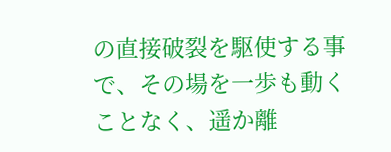の直接破裂を駆使する事で、その場を一歩も動くことなく、遥か離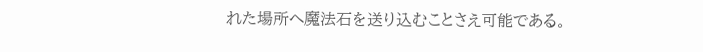れた場所へ魔法石を送り込むことさえ可能である。